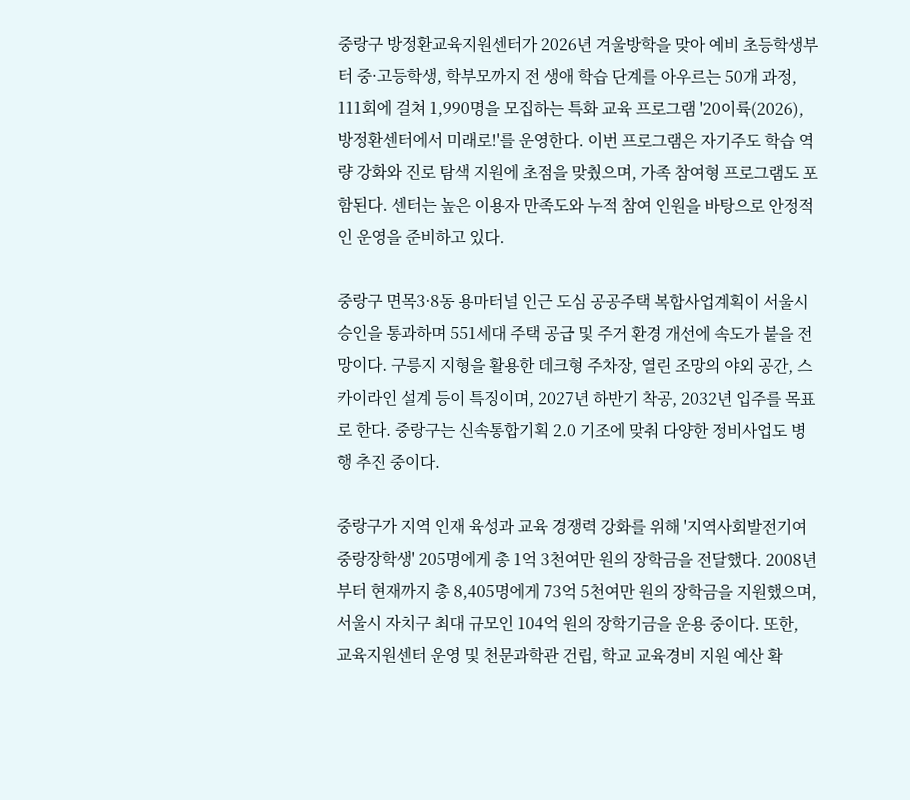중랑구 방정환교육지원센터가 2026년 겨울방학을 맞아 예비 초등학생부터 중·고등학생, 학부모까지 전 생애 학습 단계를 아우르는 50개 과정, 111회에 걸쳐 1,990명을 모집하는 특화 교육 프로그램 '20이륙(2026), 방정환센터에서 미래로!'를 운영한다. 이번 프로그램은 자기주도 학습 역량 강화와 진로 탐색 지원에 초점을 맞췄으며, 가족 참여형 프로그램도 포함된다. 센터는 높은 이용자 만족도와 누적 참여 인원을 바탕으로 안정적인 운영을 준비하고 있다.

중랑구 면목3·8동 용마터널 인근 도심 공공주택 복합사업계획이 서울시 승인을 통과하며 551세대 주택 공급 및 주거 환경 개선에 속도가 붙을 전망이다. 구릉지 지형을 활용한 데크형 주차장, 열린 조망의 야외 공간, 스카이라인 설계 등이 특징이며, 2027년 하반기 착공, 2032년 입주를 목표로 한다. 중랑구는 신속통합기획 2.0 기조에 맞춰 다양한 정비사업도 병행 추진 중이다.

중랑구가 지역 인재 육성과 교육 경쟁력 강화를 위해 '지역사회발전기여 중랑장학생' 205명에게 총 1억 3천여만 원의 장학금을 전달했다. 2008년부터 현재까지 총 8,405명에게 73억 5천여만 원의 장학금을 지원했으며, 서울시 자치구 최대 규모인 104억 원의 장학기금을 운용 중이다. 또한, 교육지원센터 운영 및 천문과학관 건립, 학교 교육경비 지원 예산 확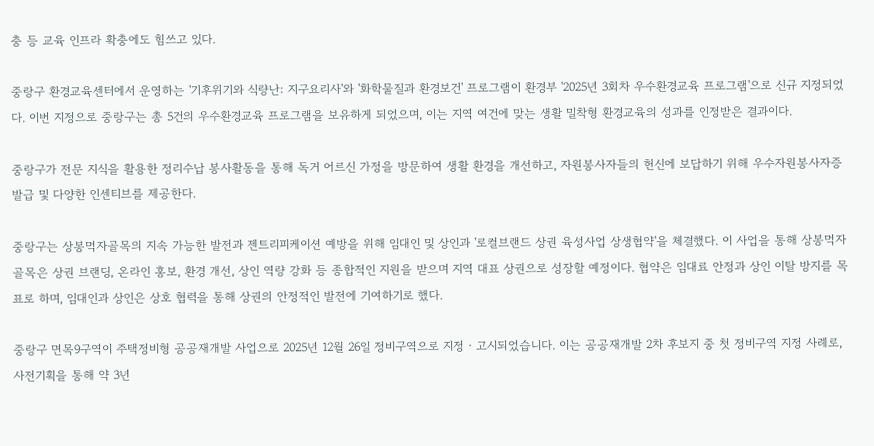충 등 교육 인프라 확충에도 힘쓰고 있다.

중랑구 환경교육센터에서 운영하는 '기후위기와 식량난: 지구요리사'와 '화학물질과 환경보건' 프로그램이 환경부 '2025년 3회차 우수환경교육 프로그램'으로 신규 지정되었다. 이번 지정으로 중랑구는 총 5건의 우수환경교육 프로그램을 보유하게 되었으며, 이는 지역 여건에 맞는 생활 밀착형 환경교육의 성과를 인정받은 결과이다.

중랑구가 전문 지식을 활용한 정리수납 봉사활동을 통해 독거 어르신 가정을 방문하여 생활 환경을 개선하고, 자원봉사자들의 헌신에 보답하기 위해 우수자원봉사자증 발급 및 다양한 인센티브를 제공한다.

중랑구는 상봉먹자골목의 지속 가능한 발전과 젠트리피케이션 예방을 위해 임대인 및 상인과 '로컬브랜드 상권 육성사업 상생협약'을 체결했다. 이 사업을 통해 상봉먹자골목은 상권 브랜딩, 온라인 홍보, 환경 개선, 상인 역량 강화 등 종합적인 지원을 받으며 지역 대표 상권으로 성장할 예정이다. 협약은 임대료 안정과 상인 이탈 방지를 목표로 하며, 임대인과 상인은 상호 협력을 통해 상권의 안정적인 발전에 기여하기로 했다.

중랑구 면목9구역이 주택정비형 공공재개발 사업으로 2025년 12월 26일 정비구역으로 지정‧고시되었습니다. 이는 공공재개발 2차 후보지 중 첫 정비구역 지정 사례로, 사전기획을 통해 약 3년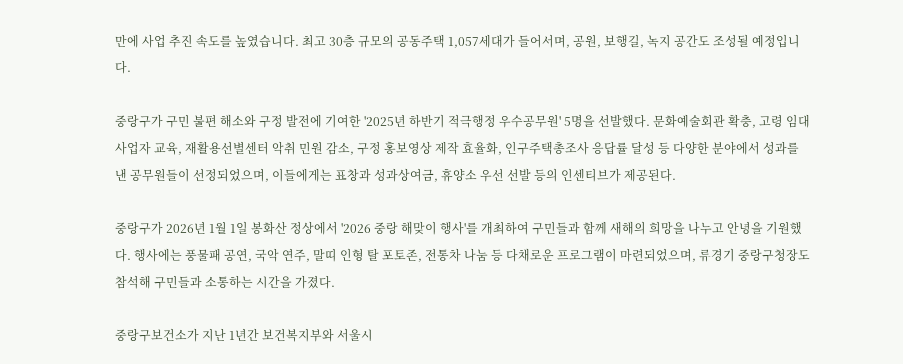만에 사업 추진 속도를 높였습니다. 최고 30층 규모의 공동주택 1,057세대가 들어서며, 공원, 보행길, 녹지 공간도 조성될 예정입니다.

중랑구가 구민 불편 해소와 구정 발전에 기여한 '2025년 하반기 적극행정 우수공무원' 5명을 선발했다. 문화예술회관 확충, 고령 임대사업자 교육, 재활용선별센터 악취 민원 감소, 구정 홍보영상 제작 효율화, 인구주택총조사 응답률 달성 등 다양한 분야에서 성과를 낸 공무원들이 선정되었으며, 이들에게는 표창과 성과상여금, 휴양소 우선 선발 등의 인센티브가 제공된다.

중랑구가 2026년 1월 1일 봉화산 정상에서 '2026 중랑 해맞이 행사'를 개최하여 구민들과 함께 새해의 희망을 나누고 안녕을 기원했다. 행사에는 풍물패 공연, 국악 연주, 말띠 인형 탈 포토존, 전통차 나눔 등 다채로운 프로그램이 마련되었으며, 류경기 중랑구청장도 참석해 구민들과 소통하는 시간을 가졌다.

중랑구보건소가 지난 1년간 보건복지부와 서울시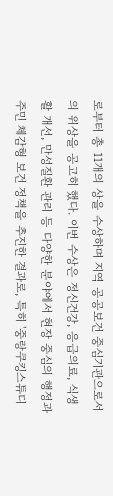로부터 총 11개의 상을 수상하며 지역 공공보건 중심기관으로서의 위상을 공고히 했다. 이번 수상은 정신건강, 응급의료, 식생활 개선, 만성질환 관리 등 다양한 분야에서 현장 중심의 행정과 주민 체감형 보건 정책을 추진한 결과로, 특히 '중랑쿠킹스튜디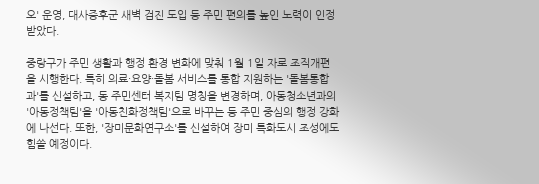오' 운영, 대사증후군 새벽 검진 도입 등 주민 편의를 높인 노력이 인정받았다.

중랑구가 주민 생활과 행정 환경 변화에 맞춰 1월 1일 자로 조직개편을 시행한다. 특히 의료·요양·돌봄 서비스를 통합 지원하는 '돌봄통합과'를 신설하고, 동 주민센터 복지팀 명칭을 변경하며, 아동청소년과의 '아동정책팀'을 '아동친화정책팀'으로 바꾸는 등 주민 중심의 행정 강화에 나선다. 또한, '장미문화연구소'를 신설하여 장미 특화도시 조성에도 힘쓸 예정이다.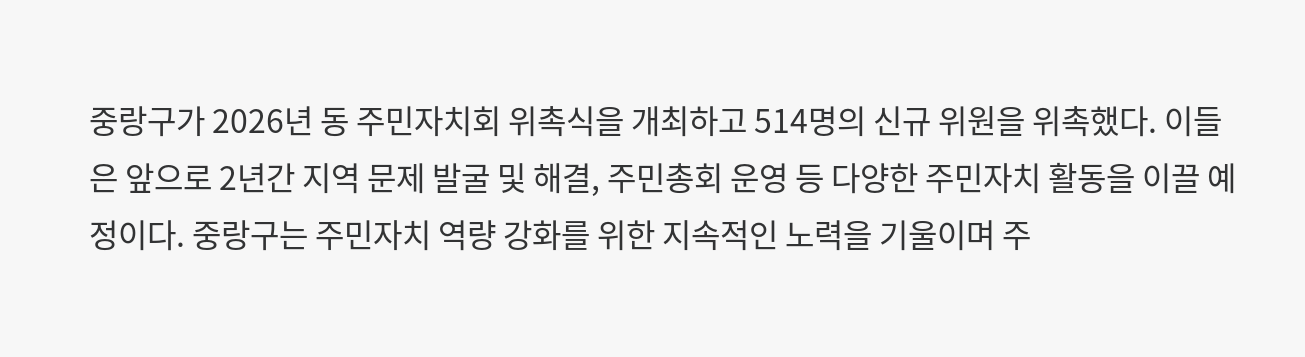중랑구가 2026년 동 주민자치회 위촉식을 개최하고 514명의 신규 위원을 위촉했다. 이들은 앞으로 2년간 지역 문제 발굴 및 해결, 주민총회 운영 등 다양한 주민자치 활동을 이끌 예정이다. 중랑구는 주민자치 역량 강화를 위한 지속적인 노력을 기울이며 주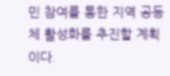민 참여를 통한 지역 공동체 활성화를 추진할 계획이다.